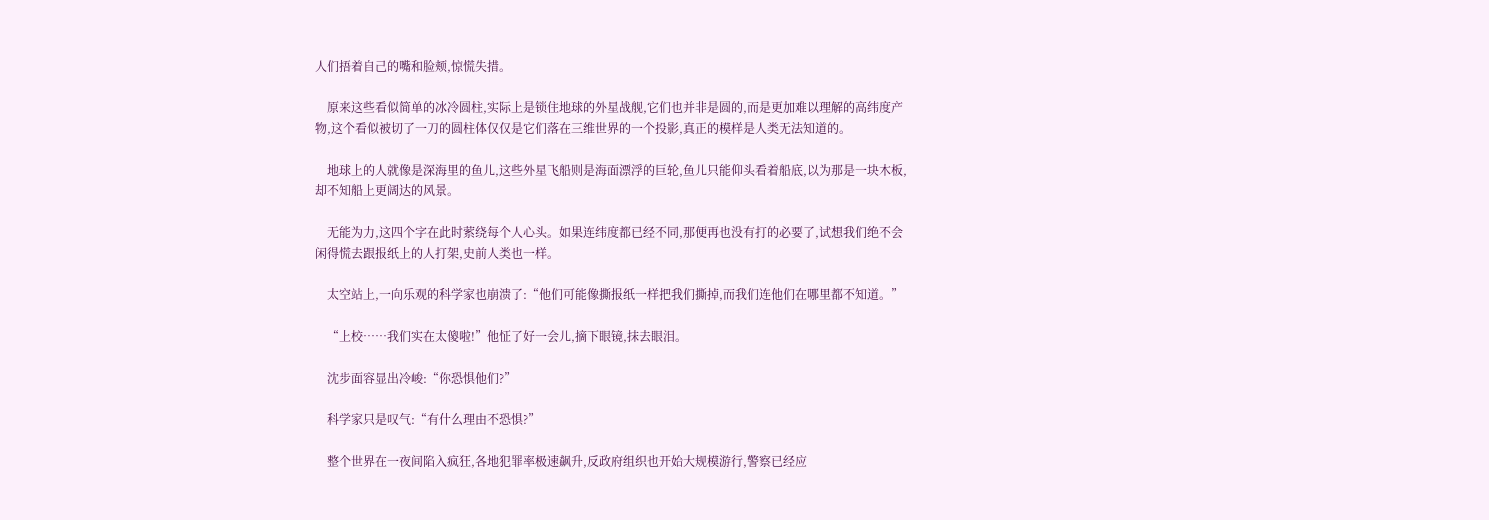人们捂着自己的嘴和脸颊,惊慌失措。

    原来这些看似简单的冰冷圆柱,实际上是锁住地球的外星战舰,它们也并非是圆的,而是更加难以理解的高纬度产物,这个看似被切了一刀的圆柱体仅仅是它们落在三维世界的一个投影,真正的模样是人类无法知道的。

    地球上的人就像是深海里的鱼儿,这些外星飞船则是海面漂浮的巨轮,鱼儿只能仰头看着船底,以为那是一块木板,却不知船上更阔达的风景。

    无能为力,这四个字在此时萦绕每个人心头。如果连纬度都已经不同,那便再也没有打的必要了,试想我们绝不会闲得慌去跟报纸上的人打架,史前人类也一样。

    太空站上,一向乐观的科学家也崩溃了:“他们可能像撕报纸一样把我们撕掉,而我们连他们在哪里都不知道。”

    “上校……我们实在太傻啦!”他怔了好一会儿,摘下眼镜,抹去眼泪。

    沈步面容显出冷峻:“你恐惧他们?”

    科学家只是叹气:“有什么理由不恐惧?”

    整个世界在一夜间陷入疯狂,各地犯罪率极速飙升,反政府组织也开始大规模游行,警察已经应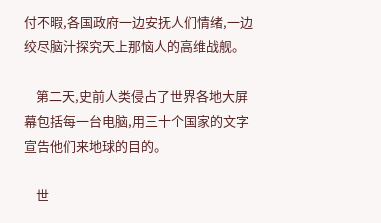付不暇,各国政府一边安抚人们情绪,一边绞尽脑汁探究天上那恼人的高维战舰。

    第二天,史前人类侵占了世界各地大屏幕包括每一台电脑,用三十个国家的文字宣告他们来地球的目的。

    世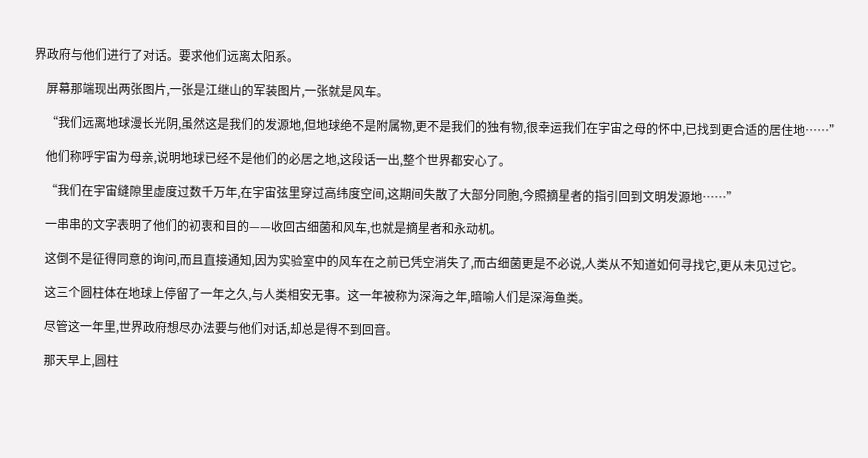界政府与他们进行了对话。要求他们远离太阳系。

    屏幕那端现出两张图片,一张是江继山的军装图片,一张就是风车。

    “我们远离地球漫长光阴,虽然这是我们的发源地,但地球绝不是附属物,更不是我们的独有物,很幸运我们在宇宙之母的怀中,已找到更合适的居住地……”

    他们称呼宇宙为母亲,说明地球已经不是他们的必居之地,这段话一出,整个世界都安心了。

    “我们在宇宙缝隙里虚度过数千万年,在宇宙弦里穿过高纬度空间,这期间失散了大部分同胞,今照摘星者的指引回到文明发源地……”

    一串串的文字表明了他们的初衷和目的——收回古细菌和风车,也就是摘星者和永动机。

    这倒不是征得同意的询问,而且直接通知,因为实验室中的风车在之前已凭空消失了,而古细菌更是不必说,人类从不知道如何寻找它,更从未见过它。

    这三个圆柱体在地球上停留了一年之久,与人类相安无事。这一年被称为深海之年,暗喻人们是深海鱼类。

    尽管这一年里,世界政府想尽办法要与他们对话,却总是得不到回音。

    那天早上,圆柱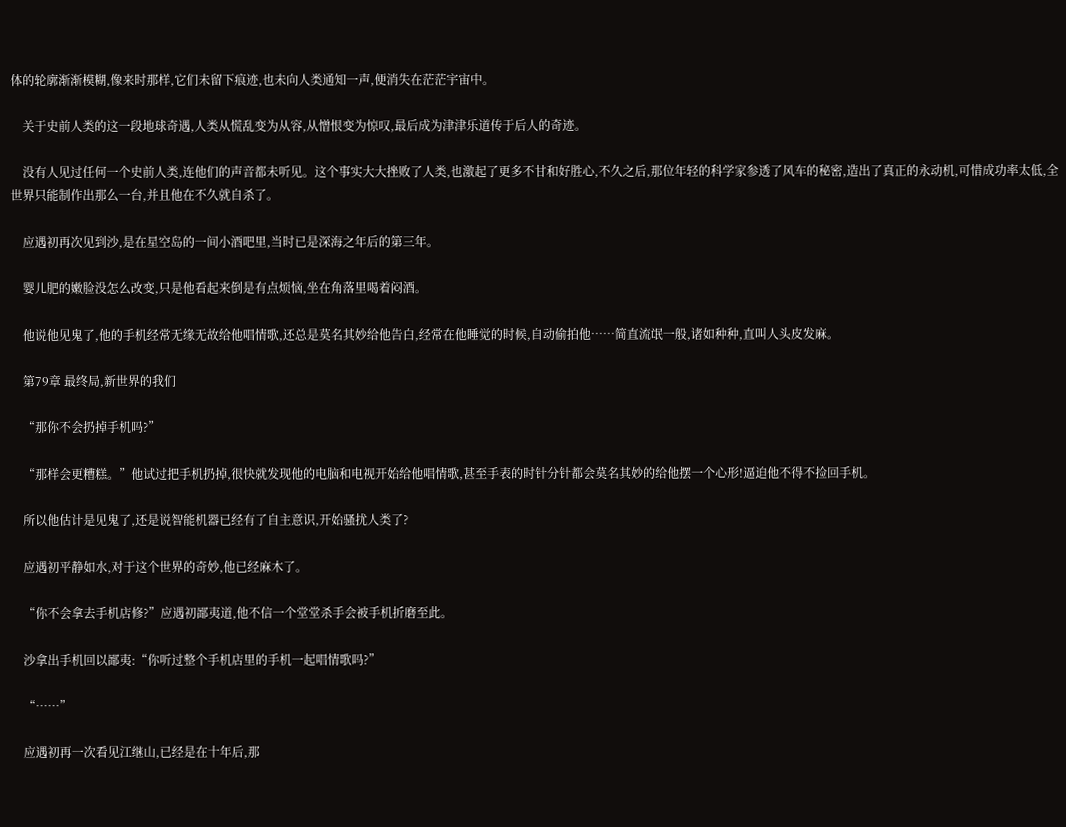体的轮廓渐渐模糊,像来时那样,它们未留下痕迹,也未向人类通知一声,便消失在茫茫宇宙中。

    关于史前人类的这一段地球奇遇,人类从慌乱变为从容,从憎恨变为惊叹,最后成为津津乐道传于后人的奇迹。

    没有人见过任何一个史前人类,连他们的声音都未听见。这个事实大大挫败了人类,也激起了更多不甘和好胜心,不久之后,那位年轻的科学家参透了风车的秘密,造出了真正的永动机,可惜成功率太低,全世界只能制作出那么一台,并且他在不久就自杀了。

    应遇初再次见到沙,是在星空岛的一间小酒吧里,当时已是深海之年后的第三年。

    婴儿肥的嫩脸没怎么改变,只是他看起来倒是有点烦恼,坐在角落里喝着闷酒。

    他说他见鬼了,他的手机经常无缘无故给他唱情歌,还总是莫名其妙给他告白,经常在他睡觉的时候,自动偷拍他……简直流氓一般,诸如种种,直叫人头皮发麻。

    第79章 最终局,新世界的我们

    “那你不会扔掉手机吗?”

    “那样会更糟糕。”他试过把手机扔掉,很快就发现他的电脑和电视开始给他唱情歌,甚至手表的时针分针都会莫名其妙的给他摆一个心形!逼迫他不得不捡回手机。

    所以他估计是见鬼了,还是说智能机器已经有了自主意识,开始骚扰人类了?

    应遇初平静如水,对于这个世界的奇妙,他已经麻木了。

    “你不会拿去手机店修?”应遇初鄙夷道,他不信一个堂堂杀手会被手机折磨至此。

    沙拿出手机回以鄙夷:“你听过整个手机店里的手机一起唱情歌吗?”

    “……”

    应遇初再一次看见江继山,已经是在十年后,那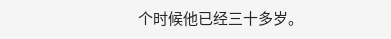个时候他已经三十多岁。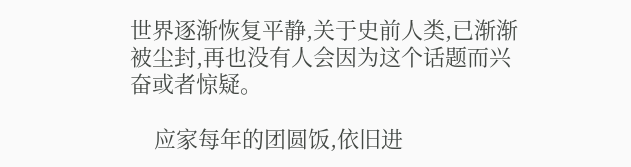世界逐渐恢复平静,关于史前人类,已渐渐被尘封,再也没有人会因为这个话题而兴奋或者惊疑。

    应家每年的团圆饭,依旧进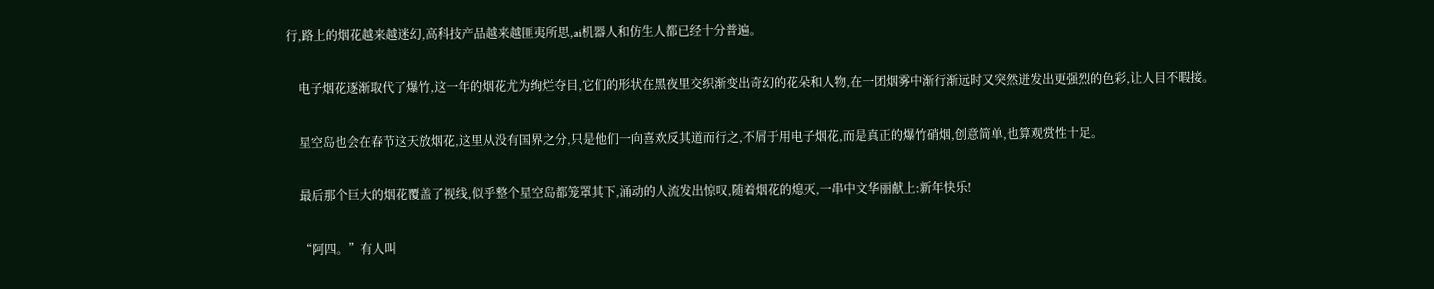行,路上的烟花越来越迷幻,高科技产品越来越匪夷所思,ai机器人和仿生人都已经十分普遍。

    电子烟花逐渐取代了爆竹,这一年的烟花尤为绚烂夺目,它们的形状在黑夜里交织渐变出奇幻的花朵和人物,在一团烟雾中渐行渐远时又突然迸发出更强烈的色彩,让人目不暇接。

    星空岛也会在春节这天放烟花,这里从没有国界之分,只是他们一向喜欢反其道而行之,不屑于用电子烟花,而是真正的爆竹硝烟,创意简单,也算观赏性十足。

    最后那个巨大的烟花覆盖了视线,似乎整个星空岛都笼罩其下,涌动的人流发出惊叹,随着烟花的熄灭,一串中文华丽献上:新年快乐!

    “阿四。”有人叫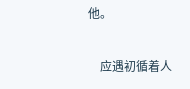他。

    应遇初循着人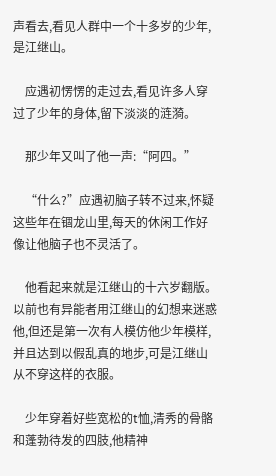声看去,看见人群中一个十多岁的少年,是江继山。

    应遇初愣愣的走过去,看见许多人穿过了少年的身体,留下淡淡的涟漪。

    那少年又叫了他一声:“阿四。”

    “什么?”应遇初脑子转不过来,怀疑这些年在锢龙山里,每天的休闲工作好像让他脑子也不灵活了。

    他看起来就是江继山的十六岁翻版。以前也有异能者用江继山的幻想来迷惑他,但还是第一次有人模仿他少年模样,并且达到以假乱真的地步,可是江继山从不穿这样的衣服。

    少年穿着好些宽松的t恤,清秀的骨骼和蓬勃待发的四肢,他精神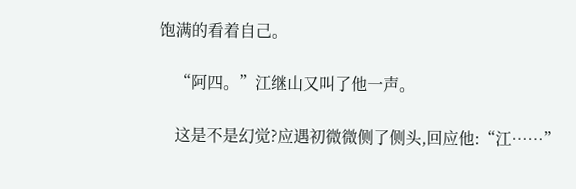饱满的看着自己。

    “阿四。”江继山又叫了他一声。

    这是不是幻觉?应遇初微微侧了侧头,回应他:“江……”